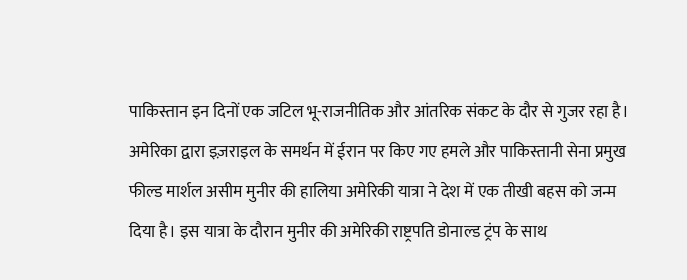पाकिस्तान इन दिनों एक जटिल भू-राजनीतिक और आंतरिक संकट के दौर से गुजर रहा है। अमेरिका द्वारा इज़राइल के समर्थन में ईरान पर किए गए हमले और पाकिस्तानी सेना प्रमुख फील्ड मार्शल असीम मुनीर की हालिया अमेरिकी यात्रा ने देश में एक तीखी बहस को जन्म दिया है। इस यात्रा के दौरान मुनीर की अमेरिकी राष्ट्रपति डोनाल्ड ट्रंप के साथ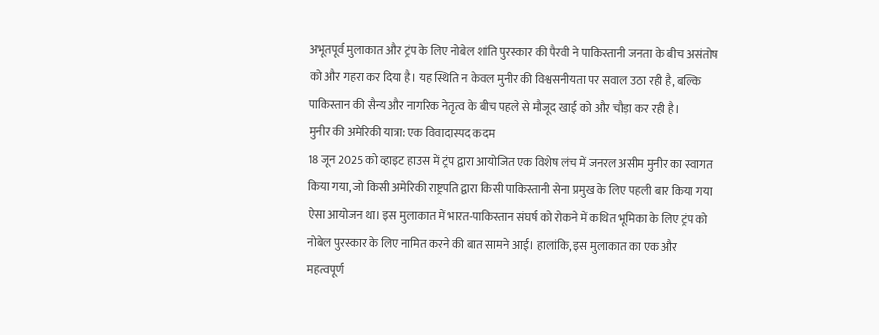अभूतपूर्व मुलाकात और ट्रंप के लिए नोबेल शांति पुरस्कार की पैरवी ने पाकिस्तानी जनता के बीच असंतोष को और गहरा कर दिया है। यह स्थिति न केवल मुनीर की विश्वसनीयता पर सवाल उठा रही है, बल्कि पाकिस्तान की सैन्य और नागरिक नेतृत्व के बीच पहले से मौजूद खाई को और चौड़ा कर रही है।
मुनीर की अमेरिकी यात्रा: एक विवादास्पद कदम
18 जून 2025 को व्हाइट हाउस में ट्रंप द्वारा आयोजित एक विशेष लंच में जनरल असीम मुनीर का स्वागत किया गया, जो किसी अमेरिकी राष्ट्रपति द्वारा किसी पाकिस्तानी सेना प्रमुख के लिए पहली बार किया गया ऐसा आयोजन था। इस मुलाकात में भारत-पाकिस्तान संघर्ष को रोकने में कथित भूमिका के लिए ट्रंप को नोबेल पुरस्कार के लिए नामित करने की बात सामने आई। हालांकि, इस मुलाकात का एक और महत्वपूर्ण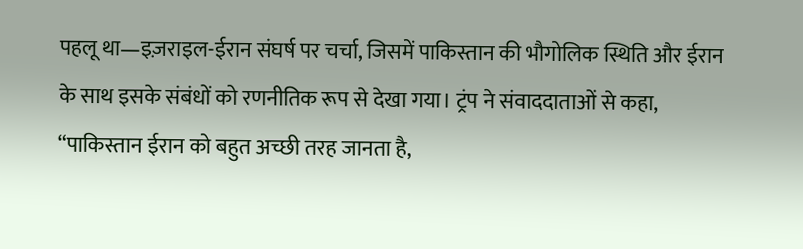पहलू था—इज़राइल-ईरान संघर्ष पर चर्चा, जिसमें पाकिस्तान की भौगोलिक स्थिति और ईरान के साथ इसके संबंधों को रणनीतिक रूप से देखा गया। ट्रंप ने संवाददाताओं से कहा, “पाकिस्तान ईरान को बहुत अच्छी तरह जानता है,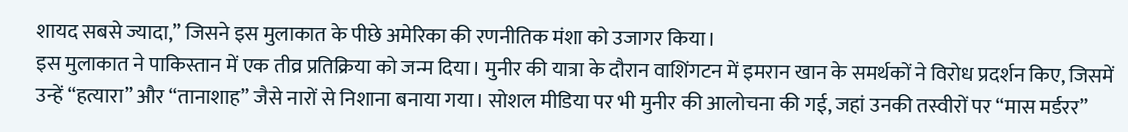शायद सबसे ज्यादा,” जिसने इस मुलाकात के पीछे अमेरिका की रणनीतिक मंशा को उजागर किया।
इस मुलाकात ने पाकिस्तान में एक तीव्र प्रतिक्रिया को जन्म दिया। मुनीर की यात्रा के दौरान वाशिंगटन में इमरान खान के समर्थकों ने विरोध प्रदर्शन किए, जिसमें उन्हें “हत्यारा” और “तानाशाह” जैसे नारों से निशाना बनाया गया। सोशल मीडिया पर भी मुनीर की आलोचना की गई, जहां उनकी तस्वीरों पर “मास मर्डरर”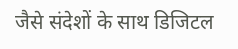जैसे संदेशों के साथ डिजिटल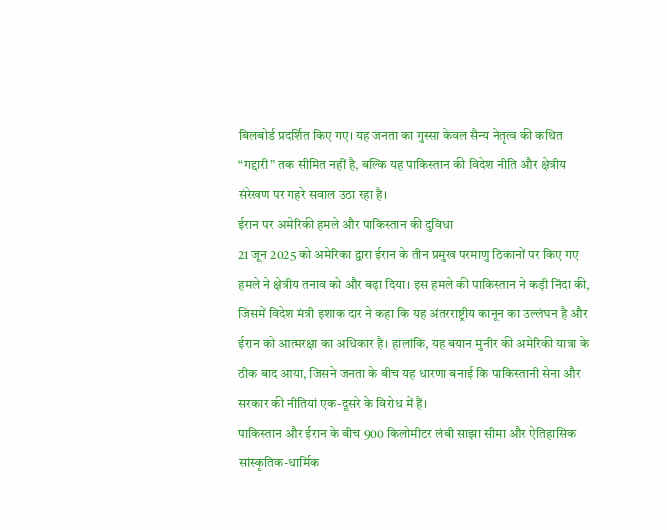बिलबोर्ड प्रदर्शित किए गए। यह जनता का गुस्सा केवल सैन्य नेतृत्व की कथित “गद्दारी” तक सीमित नहीं है, बल्कि यह पाकिस्तान की विदेश नीति और क्षेत्रीय संरेखण पर गहरे सवाल उठा रहा है।
ईरान पर अमेरिकी हमले और पाकिस्तान की दुविधा
21 जून 2025 को अमेरिका द्वारा ईरान के तीन प्रमुख परमाणु ठिकानों पर किए गए हमले ने क्षेत्रीय तनाव को और बढ़ा दिया। इस हमले की पाकिस्तान ने कड़ी निंदा की, जिसमें विदेश मंत्री इशाक दार ने कहा कि यह अंतरराष्ट्रीय कानून का उल्लंघन है और ईरान को आत्मरक्षा का अधिकार है। हालांकि, यह बयान मुनीर की अमेरिकी यात्रा के ठीक बाद आया, जिसने जनता के बीच यह धारणा बनाई कि पाकिस्तानी सेना और सरकार की नीतियां एक-दूसरे के विरोध में हैं।
पाकिस्तान और ईरान के बीच 900 किलोमीटर लंबी साझा सीमा और ऐतिहासिक सांस्कृतिक-धार्मिक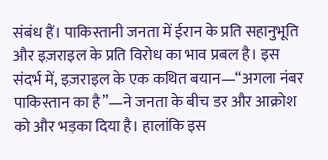संबंध हैं। पाकिस्तानी जनता में ईरान के प्रति सहानुभूति और इज़राइल के प्रति विरोध का भाव प्रबल है। इस संदर्भ में, इज़राइल के एक कथित बयान—“अगला नंबर पाकिस्तान का है”—ने जनता के बीच डर और आक्रोश को और भड़का दिया है। हालांकि इस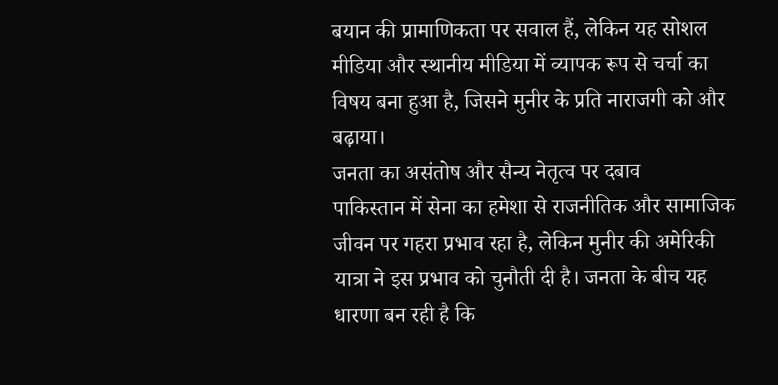बयान की प्रामाणिकता पर सवाल हैं, लेकिन यह सोशल मीडिया और स्थानीय मीडिया में व्यापक रूप से चर्चा का विषय बना हुआ है, जिसने मुनीर के प्रति नाराजगी को और बढ़ाया।
जनता का असंतोष और सैन्य नेतृत्व पर दबाव
पाकिस्तान में सेना का हमेशा से राजनीतिक और सामाजिक जीवन पर गहरा प्रभाव रहा है, लेकिन मुनीर की अमेरिकी यात्रा ने इस प्रभाव को चुनौती दी है। जनता के बीच यह धारणा बन रही है कि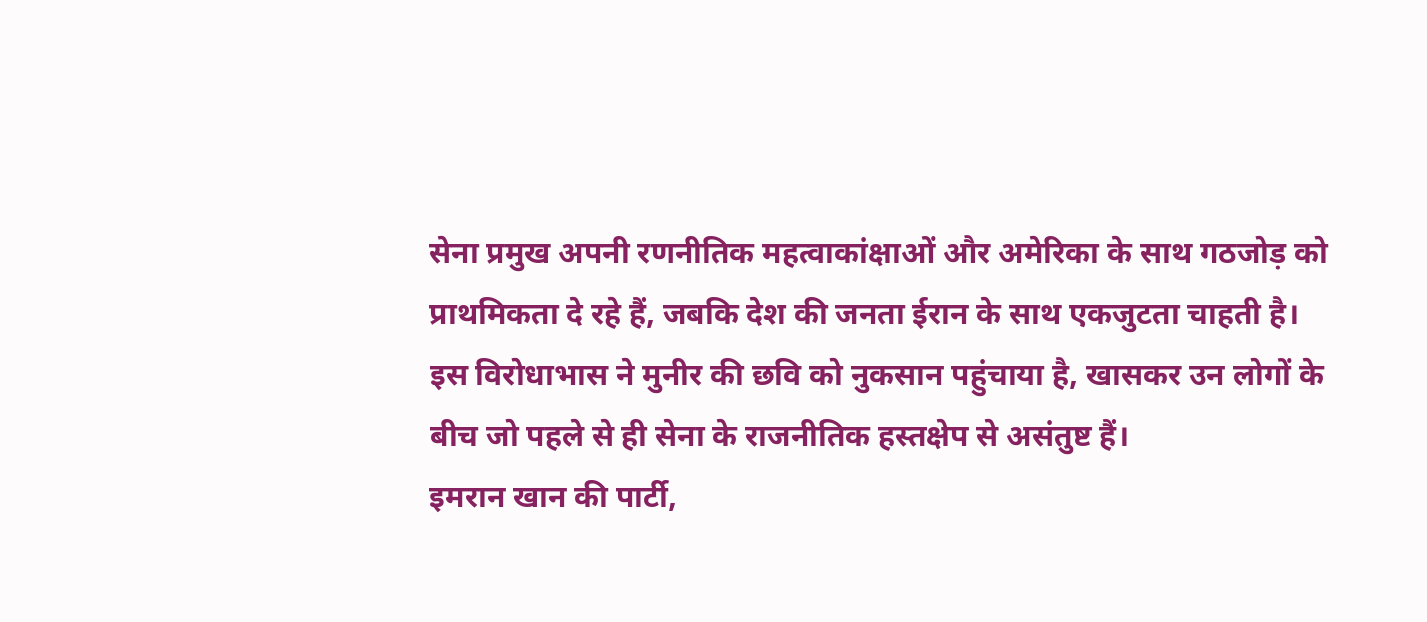सेना प्रमुख अपनी रणनीतिक महत्वाकांक्षाओं और अमेरिका के साथ गठजोड़ को प्राथमिकता दे रहे हैं, जबकि देश की जनता ईरान के साथ एकजुटता चाहती है। इस विरोधाभास ने मुनीर की छवि को नुकसान पहुंचाया है, खासकर उन लोगों के बीच जो पहले से ही सेना के राजनीतिक हस्तक्षेप से असंतुष्ट हैं।
इमरान खान की पार्टी,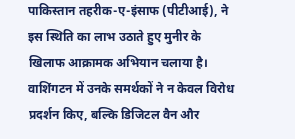पाकिस्तान तहरीक-ए-इंसाफ (पीटीआई), ने इस स्थिति का लाभ उठाते हुए मुनीर के खिलाफ आक्रामक अभियान चलाया है। वाशिंगटन में उनके समर्थकों ने न केवल विरोध प्रदर्शन किए, बल्कि डिजिटल वैन और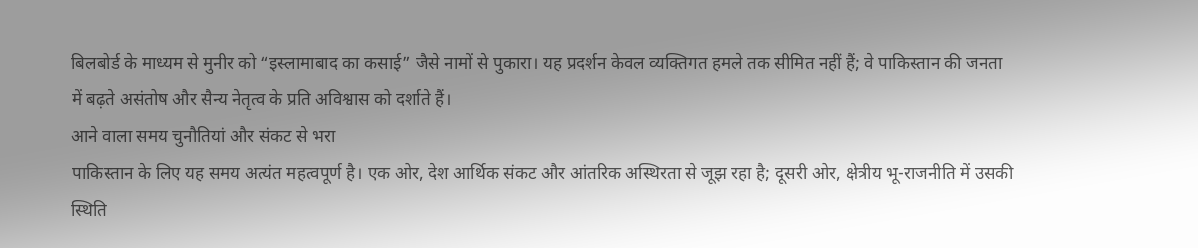बिलबोर्ड के माध्यम से मुनीर को “इस्लामाबाद का कसाई” जैसे नामों से पुकारा। यह प्रदर्शन केवल व्यक्तिगत हमले तक सीमित नहीं हैं; वे पाकिस्तान की जनता में बढ़ते असंतोष और सैन्य नेतृत्व के प्रति अविश्वास को दर्शाते हैं।
आने वाला समय चुनौतियां और संकट से भरा
पाकिस्तान के लिए यह समय अत्यंत महत्वपूर्ण है। एक ओर, देश आर्थिक संकट और आंतरिक अस्थिरता से जूझ रहा है; दूसरी ओर, क्षेत्रीय भू-राजनीति में उसकी स्थिति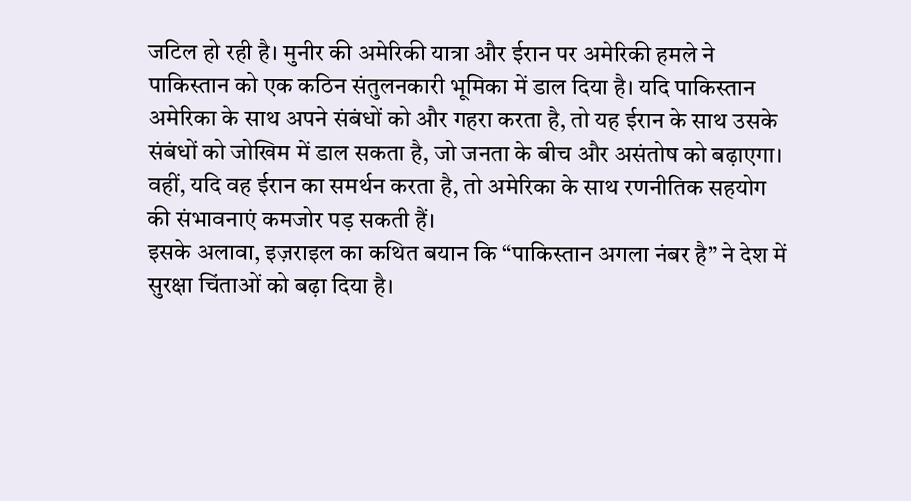जटिल हो रही है। मुनीर की अमेरिकी यात्रा और ईरान पर अमेरिकी हमले ने पाकिस्तान को एक कठिन संतुलनकारी भूमिका में डाल दिया है। यदि पाकिस्तान अमेरिका के साथ अपने संबंधों को और गहरा करता है, तो यह ईरान के साथ उसके संबंधों को जोखिम में डाल सकता है, जो जनता के बीच और असंतोष को बढ़ाएगा। वहीं, यदि वह ईरान का समर्थन करता है, तो अमेरिका के साथ रणनीतिक सहयोग की संभावनाएं कमजोर पड़ सकती हैं।
इसके अलावा, इज़राइल का कथित बयान कि “पाकिस्तान अगला नंबर है” ने देश में सुरक्षा चिंताओं को बढ़ा दिया है।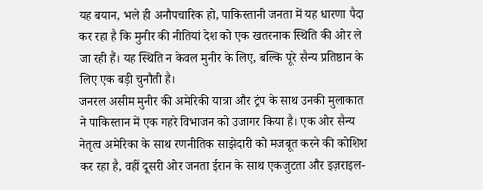यह बयान, भले ही अनौपचारिक हो, पाकिस्तानी जनता में यह धारणा पैदा कर रहा है कि मुनीर की नीतियां देश को एक खतरनाक स्थिति की ओर ले जा रही हैं। यह स्थिति न केवल मुनीर के लिए, बल्कि पूरे सैन्य प्रतिष्ठान के लिए एक बड़ी चुनौती है।
जनरल असीम मुनीर की अमेरिकी यात्रा और ट्रंप के साथ उनकी मुलाकात ने पाकिस्तान में एक गहरे विभाजन को उजागर किया है। एक ओर सैन्य नेतृत्व अमेरिका के साथ रणनीतिक साझेदारी को मजबूत करने की कोशिश कर रहा है, वहीं दूसरी ओर जनता ईरान के साथ एकजुटता और इज़राइल-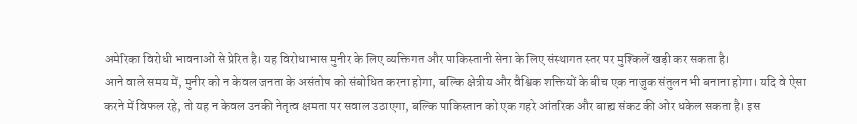अमेरिका विरोधी भावनाओं से प्रेरित है। यह विरोधाभास मुनीर के लिए व्यक्तिगत और पाकिस्तानी सेना के लिए संस्थागत स्तर पर मुश्किलें खड़ी कर सकता है।
आने वाले समय में, मुनीर को न केवल जनता के असंतोष को संबोधित करना होगा, बल्कि क्षेत्रीय और वैश्विक शक्तियों के बीच एक नाजुक संतुलन भी बनाना होगा। यदि वे ऐसा करने में विफल रहे, तो यह न केवल उनकी नेतृत्व क्षमता पर सवाल उठाएगा, बल्कि पाकिस्तान को एक गहरे आंतरिक और बाह्य संकट की ओर धकेल सकता है। इस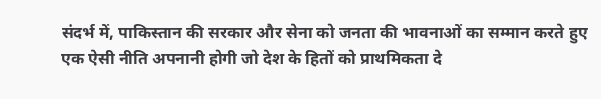संदर्भ में, पाकिस्तान की सरकार और सेना को जनता की भावनाओं का सम्मान करते हुए एक ऐसी नीति अपनानी होगी जो देश के हितों को प्राथमिकता दे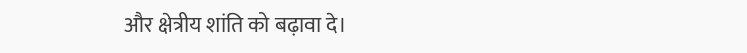और क्षेत्रीय शांति को बढ़ावा दे।